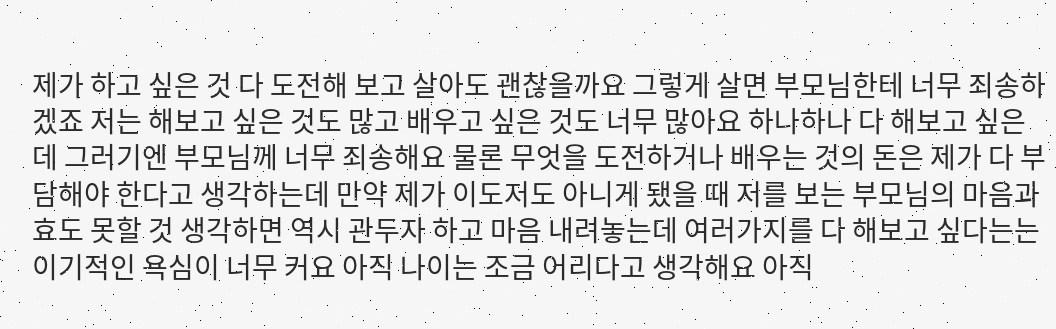제가 하고 싶은 것 다 도전해 보고 살아도 괜찮을까요 그렇게 살면 부모님한테 너무 죄송하겠죠 저는 해보고 싶은 것도 많고 배우고 싶은 것도 너무 많아요 하나하나 다 해보고 싶은데 그러기엔 부모님께 너무 죄송해요 물론 무엇을 도전하거나 배우는 것의 돈은 제가 다 부담해야 한다고 생각하는데 만약 제가 이도저도 아니게 됐을 때 저를 보는 부모님의 마음과 효도 못할 것 생각하면 역시 관두자 하고 마음 내려놓는데 여러가지를 다 해보고 싶다는는 이기적인 욕심이 너무 커요 아직 나이는 조금 어리다고 생각해요 아직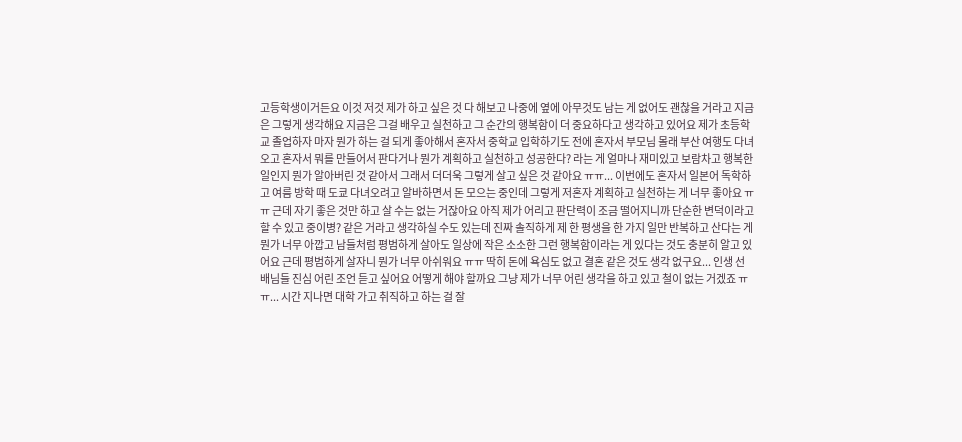고등학생이거든요 이것 저것 제가 하고 싶은 것 다 해보고 나중에 옆에 아무것도 남는 게 없어도 괜찮을 거라고 지금은 그렇게 생각해요 지금은 그걸 배우고 실천하고 그 순간의 행복함이 더 중요하다고 생각하고 있어요 제가 초등학교 졸업하자 마자 뭔가 하는 걸 되게 좋아해서 혼자서 중학교 입학하기도 전에 혼자서 부모님 몰래 부산 여행도 다녀오고 혼자서 뭐를 만들어서 판다거나 뭔가 계획하고 실천하고 성공한다? 라는 게 얼마나 재미있고 보람차고 행복한 일인지 뭔가 알아버린 것 같아서 그래서 더더욱 그렇게 살고 싶은 것 같아요 ㅠㅠ... 이번에도 혼자서 일본어 독학하고 여름 방학 때 도쿄 다녀오려고 알바하면서 돈 모으는 중인데 그렇게 저혼자 계획하고 실천하는 게 너무 좋아요 ㅠㅠ 근데 자기 좋은 것만 하고 살 수는 없는 거잖아요 아직 제가 어리고 판단력이 조금 떨어지니까 단순한 변덕이라고 할 수 있고 중이병? 같은 거라고 생각하실 수도 있는데 진짜 솔직하게 제 한 평생을 한 가지 일만 반복하고 산다는 게 뭔가 너무 아깝고 남들처럼 평범하게 살아도 일상에 작은 소소한 그런 행복함이라는 게 있다는 것도 충분히 알고 있어요 근데 평범하게 살자니 뭔가 너무 아쉬워요 ㅠㅠ 딱히 돈에 욕심도 없고 결혼 같은 것도 생각 없구요... 인생 선배님들 진심 어린 조언 듣고 싶어요 어떻게 해야 할까요 그냥 제가 너무 어린 생각을 하고 있고 철이 없는 거겠죠 ㅠㅠ... 시간 지나면 대학 가고 취직하고 하는 걸 잘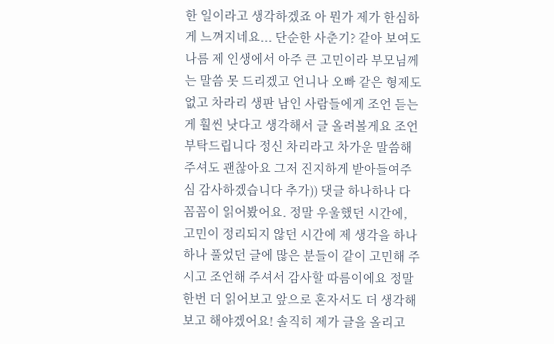한 일이라고 생각하겠죠 아 뭔가 제가 한심하게 느껴지네요... 단순한 사춘기? 같아 보여도 나름 제 인생에서 아주 큰 고민이라 부모님께는 말씀 못 드리겠고 언니나 오빠 같은 형제도 없고 차라리 생판 남인 사람들에게 조언 듣는 게 훨씬 낫다고 생각해서 글 올려볼게요 조언 부탁드립니다 정신 차리라고 차가운 말씀해 주셔도 괜찮아요 그저 진지하게 받아들여주심 감사하겠습니다 추가)) 댓글 하나하나 다 꼼꼼이 읽어봤어요. 정말 우울했던 시간에, 고민이 정리되지 않던 시간에 제 생각을 하나하나 풀었던 글에 많은 분들이 같이 고민해 주시고 조언해 주셔서 감사할 따름이에요 정말 한번 더 읽어보고 앞으로 혼자서도 더 생각해 보고 해야겠어요! 솔직히 제가 글을 올리고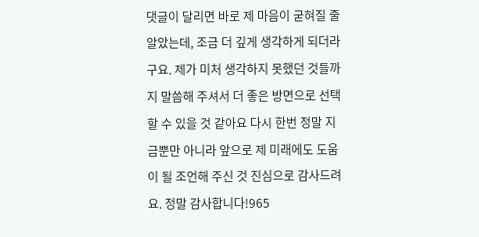댓글이 달리면 바로 제 마음이 굳혀질 줄 알았는데, 조금 더 깊게 생각하게 되더라구요. 제가 미처 생각하지 못했던 것들까지 말씀해 주셔서 더 좋은 방면으로 선택할 수 있을 것 같아요 다시 한번 정말 지금뿐만 아니라 앞으로 제 미래에도 도움이 될 조언해 주신 것 진심으로 감사드려요. 정말 감사합니다!965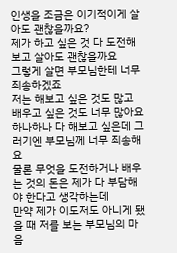인생을 조금은 이기적이게 살아도 괜찮을까요?
제가 하고 싶은 것 다 도전해 보고 살아도 괜찮을까요
그렇게 살면 부모님한테 너무 죄송하겠죠
저는 해보고 싶은 것도 많고 배우고 싶은 것도 너무 많아요
하나하나 다 해보고 싶은데 그러기엔 부모님께 너무 죄송해요
물론 무엇을 도전하거나 배우는 것의 돈은 제가 다 부담해야 한다고 생각하는데
만약 제가 이도저도 아니게 됐을 때 저를 보는 부모님의 마음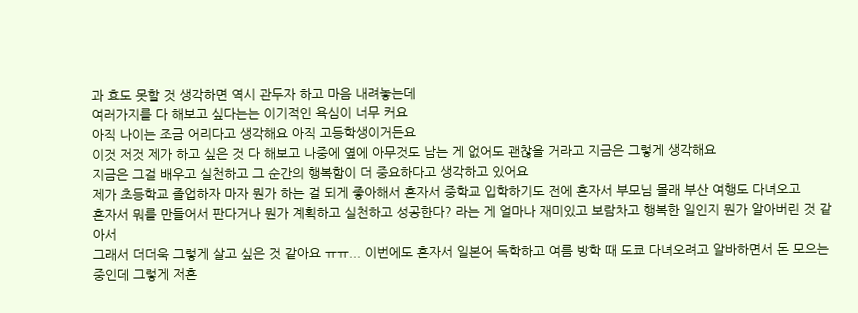과 효도 못할 것 생각하면 역시 관두자 하고 마음 내려놓는데
여러가지를 다 해보고 싶다는는 이기적인 욕심이 너무 커요
아직 나이는 조금 어리다고 생각해요 아직 고등학생이거든요
이것 저것 제가 하고 싶은 것 다 해보고 나중에 옆에 아무것도 남는 게 없어도 괜찮을 거라고 지금은 그렇게 생각해요
지금은 그걸 배우고 실천하고 그 순간의 행복함이 더 중요하다고 생각하고 있어요
제가 초등학교 졸업하자 마자 뭔가 하는 걸 되게 좋아해서 혼자서 중학교 입학하기도 전에 혼자서 부모님 몰래 부산 여행도 다녀오고
혼자서 뭐를 만들어서 판다거나 뭔가 계획하고 실천하고 성공한다? 라는 게 얼마나 재미있고 보람차고 행복한 일인지 뭔가 알아버린 것 같아서
그래서 더더욱 그렇게 살고 싶은 것 같아요 ㅠㅠ... 이번에도 혼자서 일본어 독학하고 여름 방학 때 도쿄 다녀오려고 알바하면서 돈 모으는 중인데 그렇게 저혼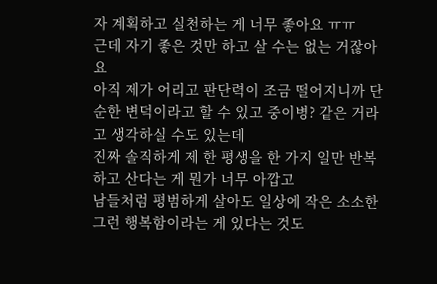자 계획하고 실천하는 게 너무 좋아요 ㅠㅠ
근데 자기 좋은 것만 하고 살 수는 없는 거잖아요
아직 제가 어리고 판단력이 조금 떨어지니까 단순한 변덕이라고 할 수 있고 중이병? 같은 거라고 생각하실 수도 있는데
진짜 솔직하게 제 한 평생을 한 가지 일만 반복하고 산다는 게 뭔가 너무 아깝고
남들처럼 평범하게 살아도 일상에 작은 소소한 그런 행복함이라는 게 있다는 것도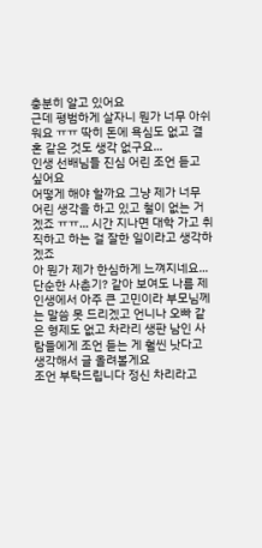충분히 알고 있어요
근데 평범하게 살자니 뭔가 너무 아쉬워요 ㅠㅠ 딱히 돈에 욕심도 없고 결혼 같은 것도 생각 없구요...
인생 선배님들 진심 어린 조언 듣고 싶어요
어떻게 해야 할까요 그냥 제가 너무 어린 생각을 하고 있고 철이 없는 거겠죠 ㅠㅠ... 시간 지나면 대학 가고 취직하고 하는 걸 잘한 일이라고 생각하겠죠
아 뭔가 제가 한심하게 느껴지네요...
단순한 사춘기? 같아 보여도 나름 제 인생에서 아주 큰 고민이라 부모님께는 말씀 못 드리겠고 언니나 오빠 같은 형제도 없고 차라리 생판 남인 사람들에게 조언 듣는 게 훨씬 낫다고 생각해서 글 올려볼게요
조언 부탁드립니다 정신 차리라고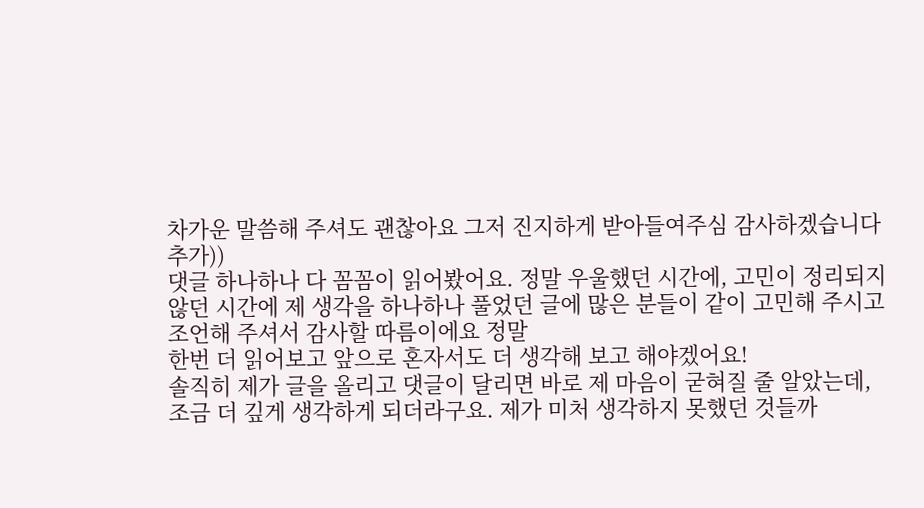차가운 말씀해 주셔도 괜찮아요 그저 진지하게 받아들여주심 감사하겠습니다
추가))
댓글 하나하나 다 꼼꼼이 읽어봤어요. 정말 우울했던 시간에, 고민이 정리되지 않던 시간에 제 생각을 하나하나 풀었던 글에 많은 분들이 같이 고민해 주시고 조언해 주셔서 감사할 따름이에요 정말
한번 더 읽어보고 앞으로 혼자서도 더 생각해 보고 해야겠어요!
솔직히 제가 글을 올리고 댓글이 달리면 바로 제 마음이 굳혀질 줄 알았는데, 조금 더 깊게 생각하게 되더라구요. 제가 미처 생각하지 못했던 것들까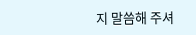지 말씀해 주셔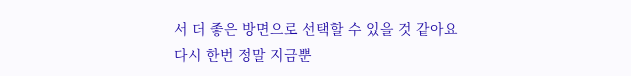서 더 좋은 방면으로 선택할 수 있을 것 같아요
다시 한번 정말 지금뿐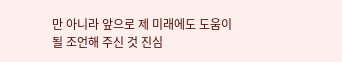만 아니라 앞으로 제 미래에도 도움이 될 조언해 주신 것 진심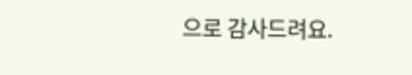으로 감사드려요.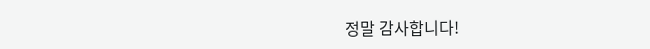정말 감사합니다!